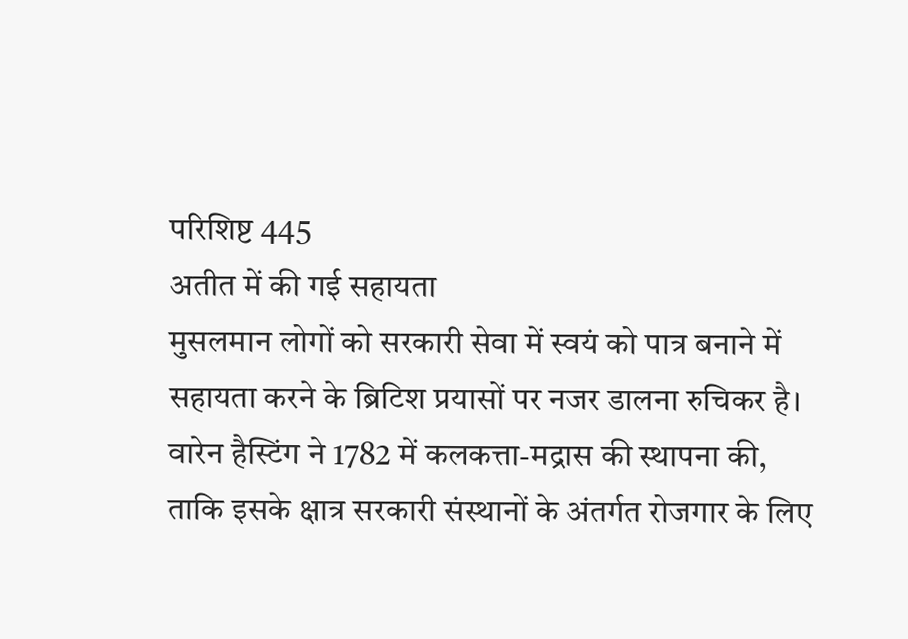परिशिष्ट 445
अतीत में की गई सहायता
मुसलमान लोगों को सरकारी सेवा में स्वयं को पात्र बनाने में सहायता करने के ब्रिटिश प्रयासों पर नजर डालना रुचिकर है। वारेन हैस्टिंग ने 1782 में कलकत्ता-मद्रास की स्थापना की, ताकि इसके क्षात्र सरकारी संस्थानों के अंतर्गत रोजगार के लिए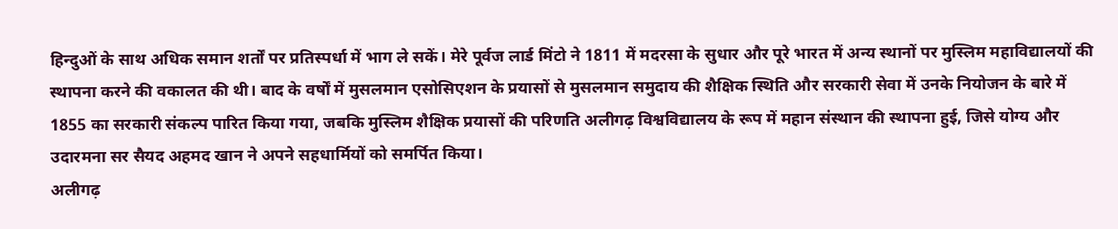हिन्दुओं के साथ अधिक समान शर्तों पर प्रतिस्पर्धा में भाग ले सकें। मेरे पूर्वज लार्ड मिंटो ने 1811 में मदरसा के सुधार और पूरे भारत में अन्य स्थानों पर मुस्लिम महाविद्यालयों की स्थापना करने की वकालत की थी। बाद के वर्षों में मुसलमान एसोसिएशन के प्रयासों से मुसलमान समुदाय की शैक्षिक स्थिति और सरकारी सेवा में उनके नियोजन के बारे में 1855 का सरकारी संकल्प पारित किया गया, जबकि मुस्लिम शैक्षिक प्रयासों की परिणति अलीगढ़ विश्वविद्यालय के रूप में महान संस्थान की स्थापना हुई, जिसे योग्य और उदारमना सर सैयद अहमद खान ने अपने सहधार्मियों को समर्पित किया।
अलीगढ़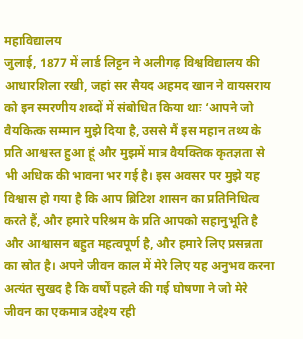महाविद्यालय
जुलाई, 1877 में लार्ड लिट्टन ने अलीगढ़ विश्वविद्यालय की आधारशिला रखी, जहां सर सैयद अहमद खान ने वायसराय को इन स्मरणीय शब्दों में संबोधित किया थाः ‘आपने जो वैयकित्क सम्मान मुझे दिया है, उससे मैं इस महान तथ्य के प्रति आश्वस्त हुआ हूं और मुझमें मात्र वैयक्तिक कृतज्ञता से भी अधिक की भावना भर गई है। इस अवसर पर मुझे यह विश्वास हो गया है कि आप ब्रिटिश शासन का प्रतिनिधित्व करते हैं, और हमारे परिश्रम के प्रति आपको सहानुभूति है और आश्वासन बहुत महत्वपूर्ण है, और हमारे लिए प्रसन्नता का स्रोत है। अपने जीवन काल में मेरे लिए यह अनुभव करना अत्यंत सुखद है कि वर्षों पहले की गई घोषणा ने जो मेरे जीवन का एकमात्र उद्देश्य रही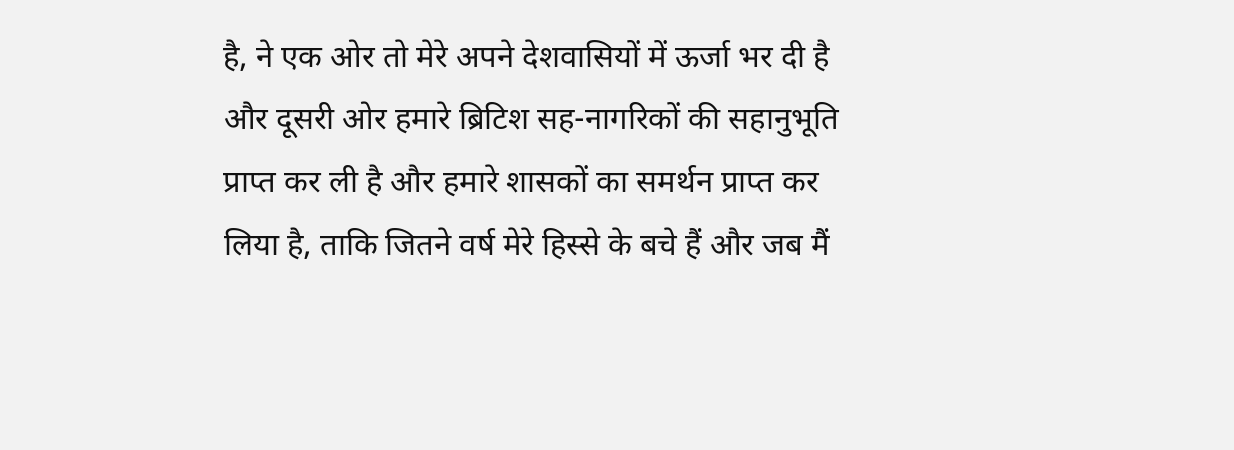है, ने एक ओर तो मेरे अपने देशवासियों में ऊर्जा भर दी है और दूसरी ओर हमारे ब्रिटिश सह-नागरिकों की सहानुभूति प्राप्त कर ली है और हमारे शासकों का समर्थन प्राप्त कर लिया है, ताकि जितने वर्ष मेरे हिस्से के बचे हैं और जब मैं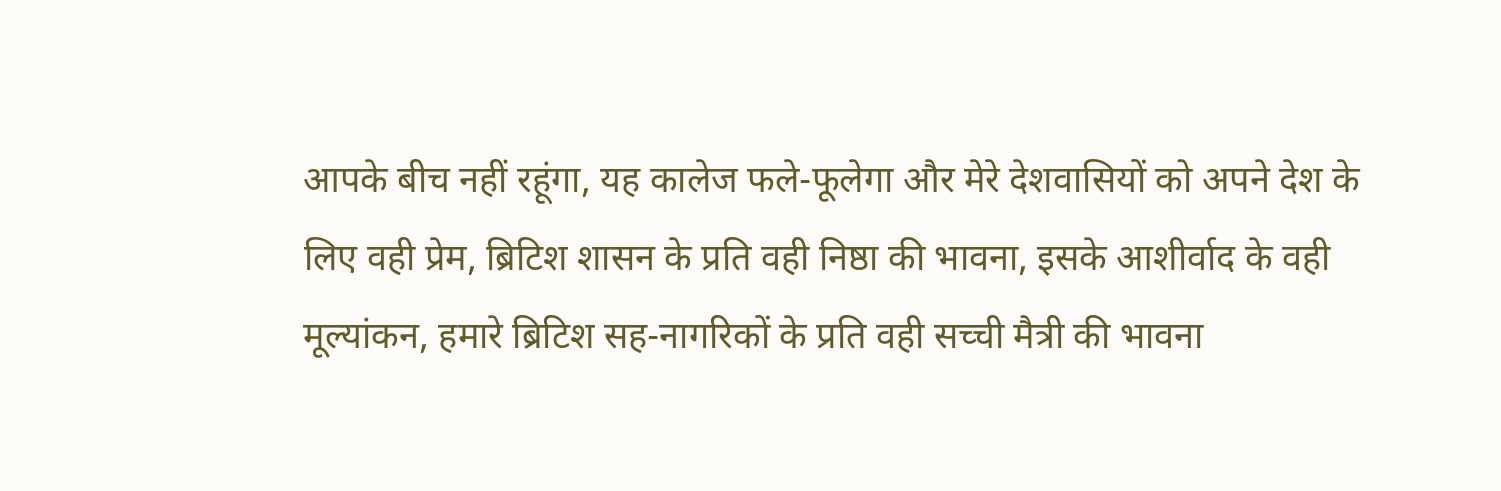आपके बीच नहीं रहूंगा, यह कालेज फले-फूलेगा और मेरे देशवासियों को अपने देश के लिए वही प्रेम, ब्रिटिश शासन के प्रति वही निष्ठा की भावना, इसके आशीर्वाद के वही मूल्यांकन, हमारे ब्रिटिश सह-नागरिकों के प्रति वही सच्ची मैत्री की भावना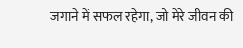जगाने में सफल रहेगा, जो मेरे जीवन की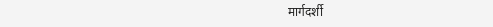मार्गदर्शी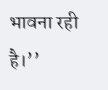भावना रही है।’’